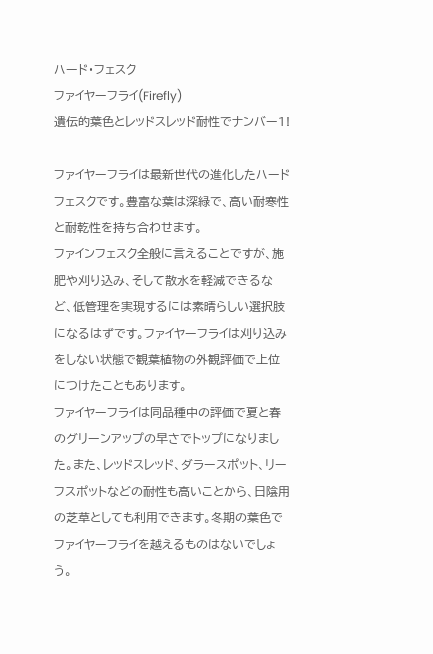ハード・フェスク
ファイヤーフライ(Firefly)
遺伝的葉色とレッドスレッド耐性でナンバー1!

ファイヤーフライは最新世代の進化したハードフェスクです。豊富な葉は深緑で、高い耐寒性と耐乾性を持ち合わせます。
ファインフェスク全般に言えることですが、施肥や刈り込み、そして散水を軽減できるなど、低管理を実現するには素晴らしい選択肢になるはずです。ファイヤーフライは刈り込みをしない状態で観葉植物の外観評価で上位につけたこともあります。
ファイヤーフライは同品種中の評価で夏と春のグリーンアップの早さでトップになりました。また、レッドスレッド、ダラースポット、リーフスポットなどの耐性も高いことから、日陰用の芝草としても利用できます。冬期の葉色でファイヤーフライを越えるものはないでしょう。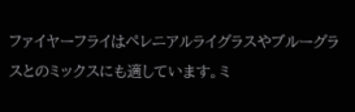ファイヤーフライはペレニアルライグラスやブルーグラスとのミックスにも適しています。ミ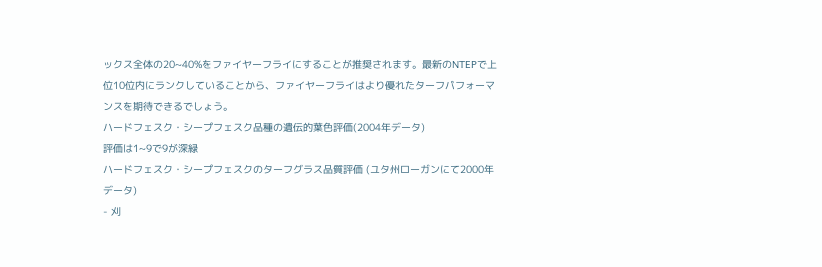ックス全体の20~40%をファイヤーフライにすることが推奨されます。最新のNTEPで上位10位内にランクしていることから、ファイヤーフライはより優れたターフパフォーマンスを期待できるでしょう。
ハードフェスク・シープフェスク品種の遺伝的葉色評価(2004年データ)
評価は1~9で9が深緑
ハードフェスク・シープフェスクのターフグラス品質評価 (ユタ州ローガンにて2000年データ)
- 刈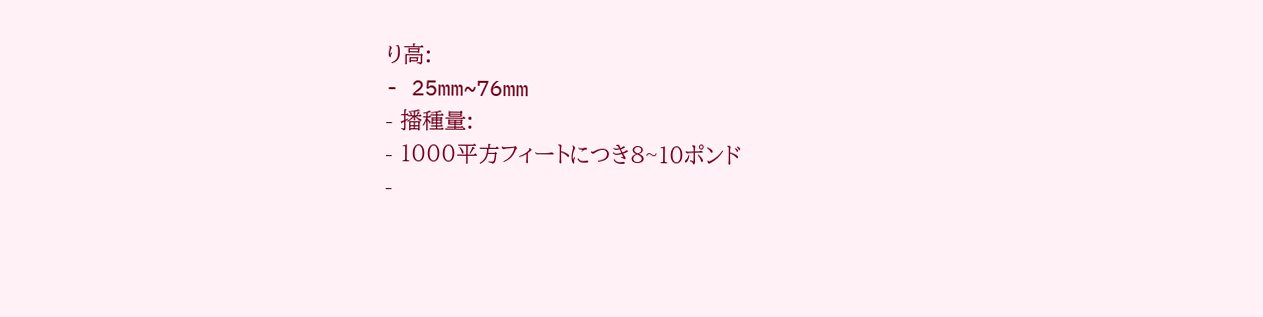り高:
- 25mm~76mm
- 播種量:
- 1000平方フィートにつき8~10ポンド
-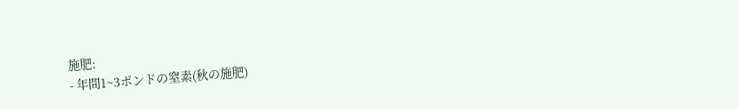施肥:
- 年間1~3ポンドの窒素(秋の施肥)